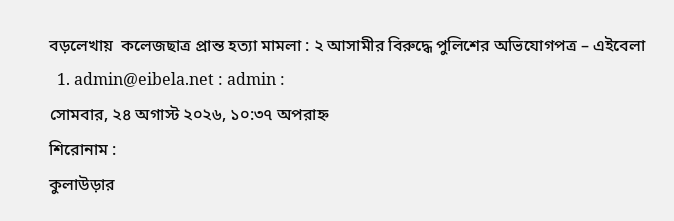বড়লেখায়  কলেজছাত্র প্রান্ত হত্যা মামলা : ২ আসামীর বিরুদ্ধে পুলিশের অভিযোগপত্র – এইবেলা
  1. admin@eibela.net : admin :
সোমবার, ২৪ অগাস্ট ২০২৬, ১০:৩৭ অপরাহ্ন
শিরোনাম :
কুলাউড়ার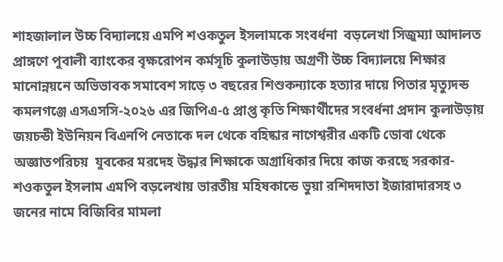শাহজালাল উচ্চ বিদ্যালয়ে এমপি শওকতুল ইসলামকে সংবর্ধনা  বড়লেখা সিজুম্যা আদালত প্রাঙ্গণে পুবালী ব্যাংকের বৃক্ষরোপন কর্মসূচি কুলাউড়ায় অগ্রণী উচ্চ বিদ্যালয়ে শিক্ষার মানোন্নয়নে অভিভাবক সমাবেশ সাড়ে ৩ বছরের শিশুকন্যাকে হত্যার দায়ে পিতার মৃত্যুদন্ড কমলগঞ্জে এসএসসি-২০২৬ এর জিপিএ-৫ প্রাপ্ত কৃতি শিক্ষার্থীদের সংবর্ধনা প্রদান কুলাউড়ায় জয়চন্ডী ইউনিয়ন বিএনপি নেতাকে দল থেকে বহিষ্কার নাগেশ্বরীর একটি ডোবা থেকে অজ্ঞাতপরিচয়  যুবকের মরদেহ উদ্ধার শিক্ষাকে অগ্রাধিকার দিয়ে কাজ করছে সরকার- শওকতুল ইসলাম এমপি বড়লেখায় ভারতীয় মহিষকান্ডে ভুয়া রশিদদাতা ইজারাদারসহ ৩ জনের নামে বিজিবির মামলা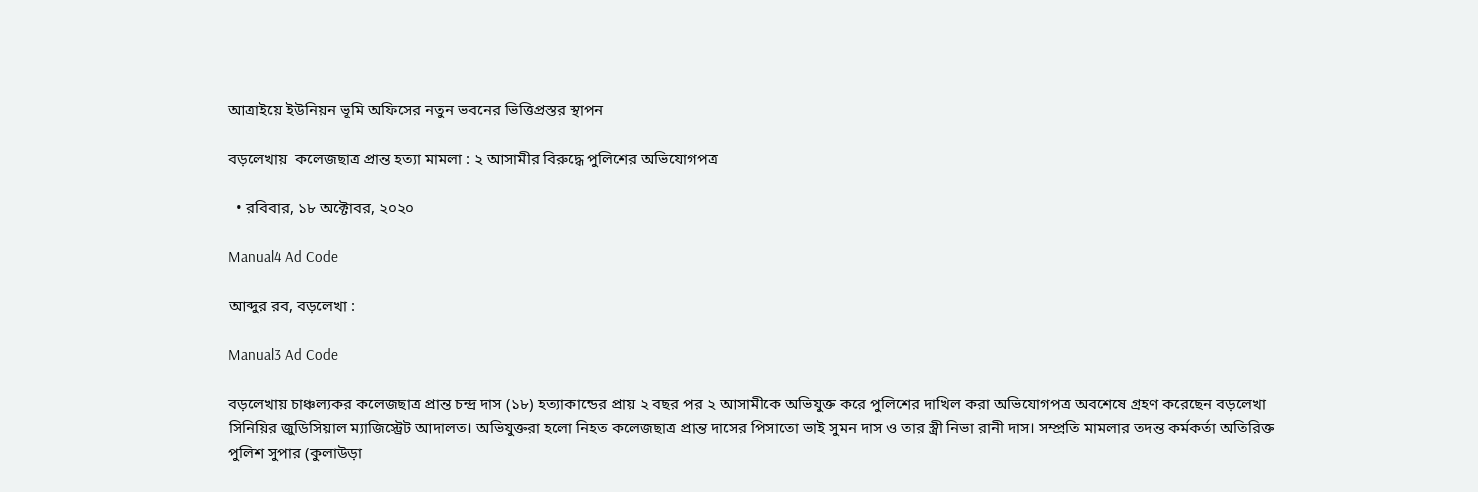আত্রাইয়ে ইউনিয়ন ভূমি অফিসের নতুন ভবনের ভিত্তিপ্রস্তর স্থাপন

বড়লেখায়  কলেজছাত্র প্রান্ত হত্যা মামলা : ২ আসামীর বিরুদ্ধে পুলিশের অভিযোগপত্র

  • রবিবার, ১৮ অক্টোবর, ২০২০

Manual4 Ad Code

আব্দুর রব, বড়লেখা :

Manual3 Ad Code

বড়লেখায় চাঞ্চল্যকর কলেজছাত্র প্রান্ত চন্দ্র দাস (১৮) হত্যাকান্ডের প্রায় ২ বছর পর ২ আসামীকে অভিযুক্ত করে পুলিশের দাখিল করা অভিযোগপত্র অবশেষে গ্রহণ করেছেন বড়লেখা সিনিয়ির জুডিসিয়াল ম্যাজিস্ট্রেট আদালত। অভিযুক্তরা হলো নিহত কলেজছাত্র প্রান্ত দাসের পিসাতো ভাই সুমন দাস ও তার স্ত্রী নিভা রানী দাস। সম্প্রতি মামলার তদন্ত কর্মকর্তা অতিরিক্ত পুলিশ সুপার (কুলাউড়া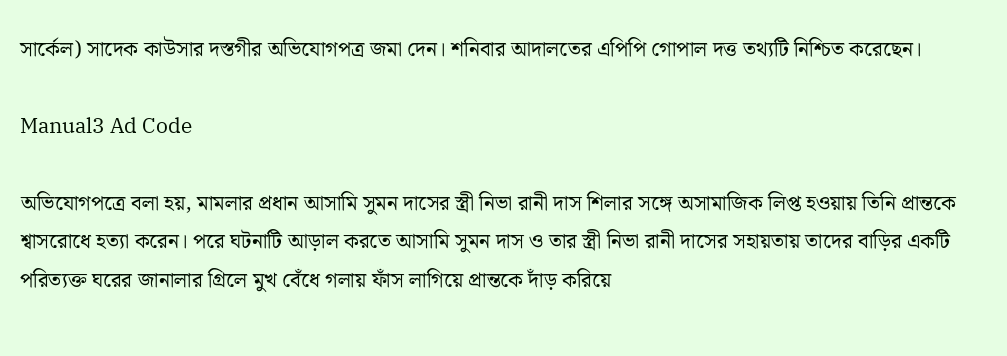সার্কেল) সাদেক কাউসার দস্তগীর অভিযোগপত্র জমা দেন। শনিবার আদালতের এপিপি গোপাল দত্ত তথ্যটি নিশ্চিত করেছেন।

Manual3 Ad Code

অভিযোগপত্রে বলা হয়, মামলার প্রধান আসামি সুমন দাসের স্ত্রী নিভা রানী দাস শিলার সঙ্গে অসামাজিক লিপ্ত হওয়ায় তিনি প্রান্তকে শ্বাসরোধে হত্যা করেন। পরে ঘটনাটি আড়াল করতে আসামি সুমন দাস ও তার স্ত্রী নিভা রানী দাসের সহায়তায় তাদের বাড়ির একটি পরিত্যক্ত ঘরের জানালার গ্রিলে মুখ বেঁধে গলায় ফাঁস লাগিয়ে প্রান্তকে দাঁড় করিয়ে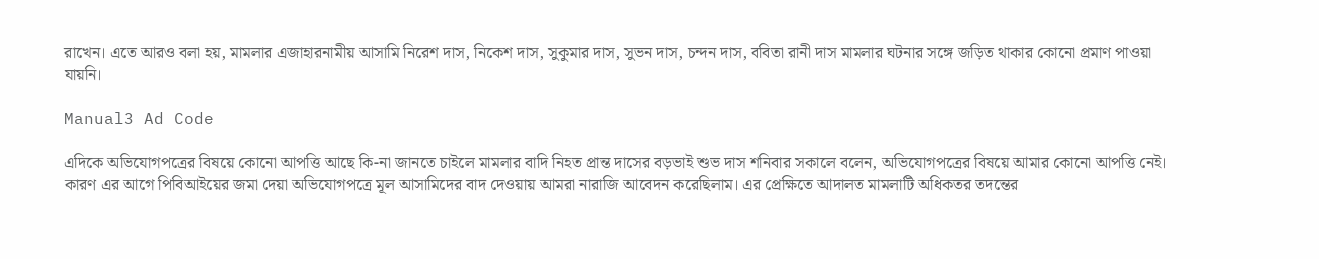রাখেন। এতে আরও বলা হয়, মামলার এজাহারনামীয় আসামি নিরেশ দাস, নিকেশ দাস, সুকুমার দাস, সুভন দাস, চন্দন দাস, ববিতা রানী দাস মামলার ঘটনার সঙ্গে জড়িত থাকার কোনো প্রমাণ পাওয়া যায়নি।

Manual3 Ad Code

এদিকে অভিযোগপত্রের বিষয়ে কোনো আপত্তি আছে কি-না জানতে চাইলে মামলার বাদি নিহত প্রান্ত দাসের বড়ভাই শুভ দাস শনিবার সকালে বলেন, অভিযোগপত্রের বিষয়ে আমার কোনো আপত্তি নেই। কারণ এর আগে পিবিআইয়ের জমা দেয়া অভিযোগপত্রে মূল আসামিদের বাদ দেওয়ায় আমরা নারাজি আবেদন করেছিলাম। এর প্রেক্ষিতে আদালত মামলাটি অধিকতর তদন্তের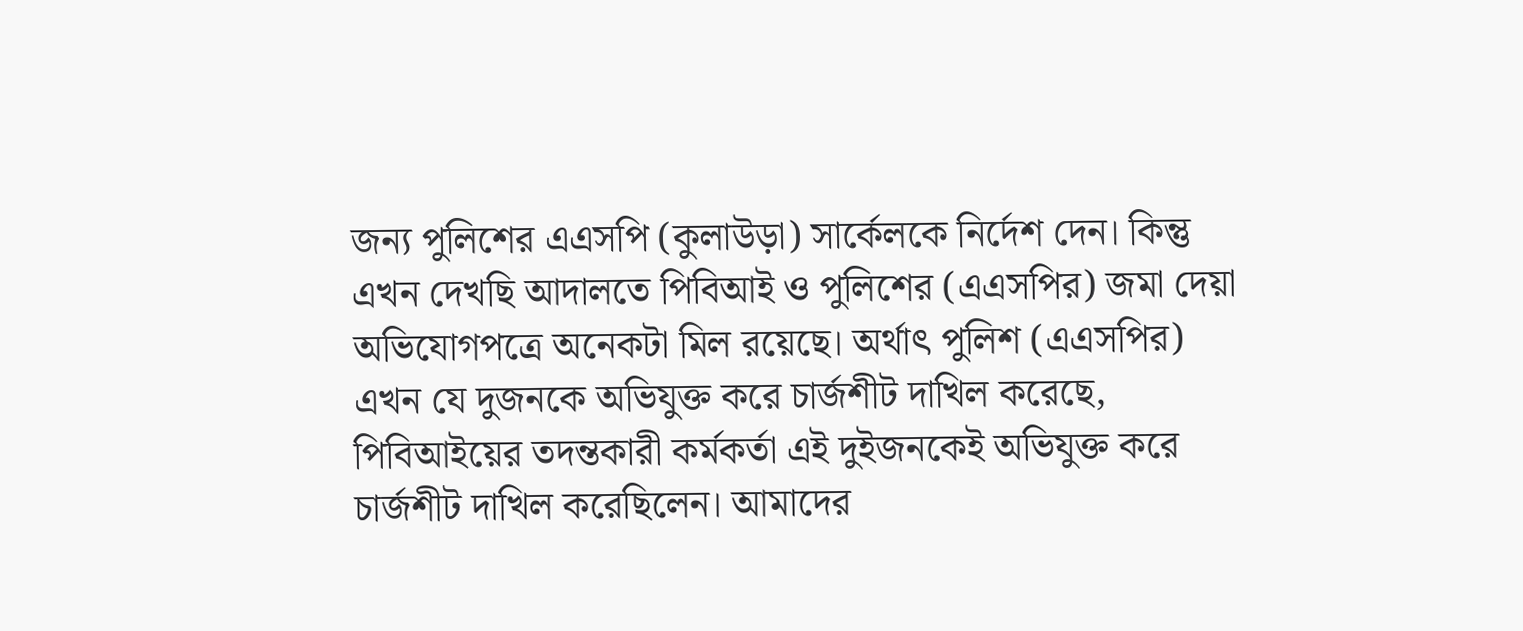জন্য পুলিশের এএসপি (কুলাউড়া) সার্কেলকে নির্দেশ দেন। কিন্তু এখন দেখছি আদালতে পিবিআই ও পুলিশের (এএসপির) জমা দেয়া অভিযোগপত্রে অনেকটা মিল রয়েছে। অর্থাৎ পুলিশ (এএসপির) এখন যে দুজনকে অভিযুক্ত করে চার্জশীট দাখিল করেছে, পিবিআইয়ের তদন্তকারী কর্মকর্তা এই দুইজনকেই অভিযুক্ত করে চার্জশীট দাখিল করেছিলেন। আমাদের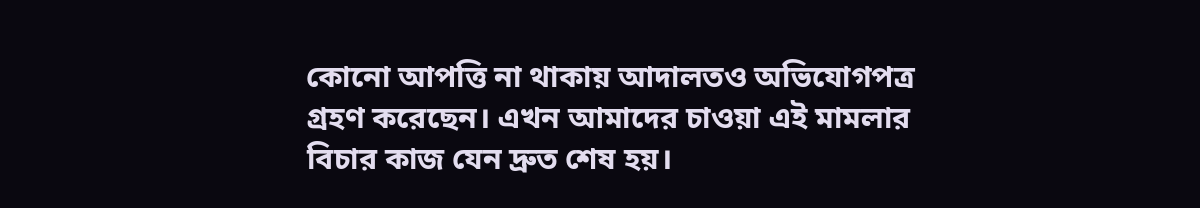কোনো আপত্তি না থাকায় আদালতও অভিযোগপত্র গ্রহণ করেছেন। এখন আমাদের চাওয়া এই মামলার বিচার কাজ যেন দ্রুত শেষ হয়।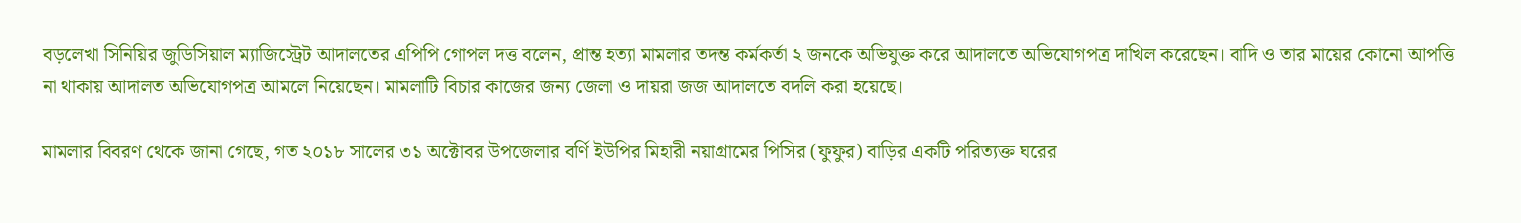বড়লেখা সিনিয়ির জুডিসিয়াল ম্যাজিস্ট্রেট আদালতের এপিপি গোপল দত্ত বলেন, প্রান্ত হত্যা মামলার তদন্ত কর্মকর্তা ২ জনকে অভিযুক্ত করে আদালতে অভিযোগপত্র দাখিল করেছেন। বাদি ও তার মায়ের কোনো আপত্তি না থাকায় আদালত অভিযোগপত্র আমলে নিয়েছেন। মামলাটি বিচার কাজের জন্য জেলা ও দায়রা জজ আদালতে বদলি করা হয়েছে।

মামলার বিবরণ থেকে জানা গেছে, গত ২০১৮ সালের ৩১ অক্টোবর উপজেলার বর্ণি ইউপির মিহারী নয়াগ্রামের পিসির (ফুফুর) বাড়ির একটি পরিত্যক্ত ঘরের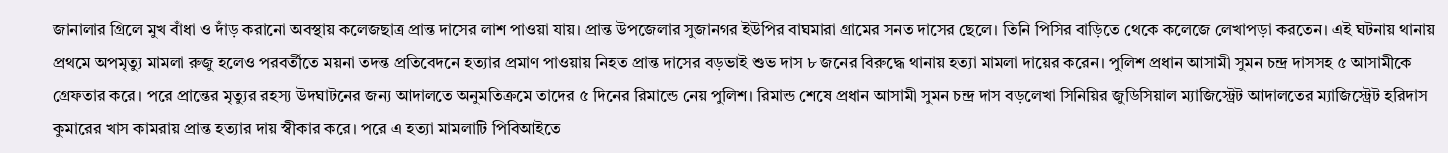জানালার গ্রিলে মুখ বাঁধা ও দাঁড় করানো অবস্থায় কলেজছাত্র প্রান্ত দাসের লাশ পাওয়া যায়। প্রান্ত উপজেলার সুজানগর ইউপির বাঘমারা গ্রামের সনত দাসের ছেলে। তিনি পিসির বাড়িতে থেকে কলেজে লেখাপড়া করতেন। এই ঘটনায় থানায় প্রথমে অপমৃত্যু মামলা রুজু হলেও পরবর্তীতে ময়না তদন্ত প্রতিবেদনে হত্যার প্রমাণ পাওয়ায় নিহত প্রান্ত দাসের বড়ভাই শুভ দাস ৮ জনের বিরুদ্ধে থানায় হত্যা মামলা দায়ের করেন। পুলিশ প্রধান আসামী সুমন চন্দ্র দাসসহ ৫ আসামীকে গ্রেফতার করে। পরে প্রান্তের মৃত্যুর রহস্য উদঘাটনের জন্য আদালতে অনুমতিক্রমে তাদের ৫ দিনের রিমান্ডে নেয় পুলিশ। রিমান্ড শেষে প্রধান আসামী সুমন চন্দ্র দাস বড়লেখা সিনিয়ির জুডিসিয়াল ম্যাজিস্ট্রেট আদালতের ম্যাজিস্ট্রেট হরিদাস কুমারের খাস কামরায় প্রান্ত হত্যার দায় স্বীকার করে। পরে এ হত্যা মামলাটি পিবিআইতে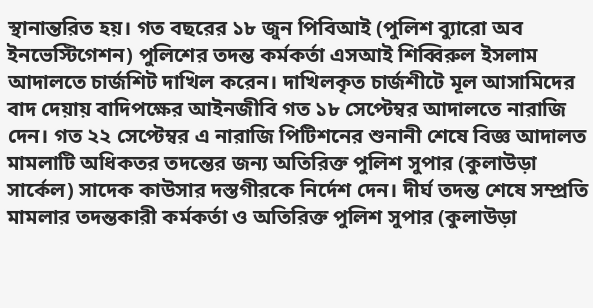স্থানান্তরিত হয়। গত বছরের ১৮ জুন পিবিআই (পুলিশ ব্যুারো অব ইনভেস্টিগেশন) পুলিশের তদন্ত কর্মকর্তা এসআই শিব্বিরুল ইসলাম আদালতে চার্জশিট দাখিল করেন। দাখিলকৃত চার্জশীটে মূল আসামিদের বাদ দেয়ায় বাদিপক্ষের আইনজীবি গত ১৮ সেপ্টেম্বর আদালতে নারাজি দেন। গত ২২ সেপ্টেম্বর এ নারাজি পিটিশনের শুনানী শেষে বিজ্ঞ আদালত মামলাটি অধিকতর তদন্তের জন্য অতিরিক্ত পুলিশ সুপার (কুলাউড়া সার্কেল) সাদেক কাউসার দস্তগীরকে নির্দেশ দেন। দীর্ঘ তদন্ত শেষে সম্প্রতি মামলার তদন্তকারী কর্মকর্তা ও অতিরিক্ত পুলিশ সুপার (কুলাউড়া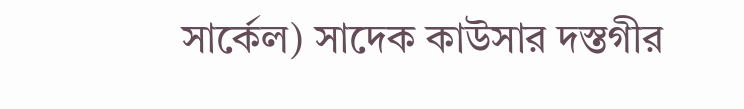সার্কেল) সাদেক কাউসার দস্তগীর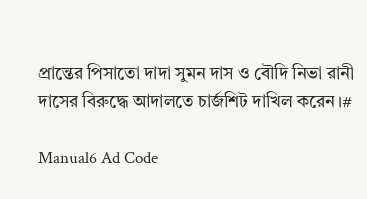প্রান্তের পিসাতো দাদা সুমন দাস ও বৌদি নিভা রানী দাসের বিরুদ্ধে আদালতে চার্জশিট দাখিল করেন।#

Manual6 Ad Code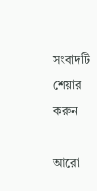সংবাদটি শেয়ার করুন

আরো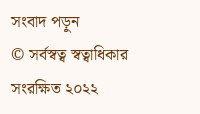সংবাদ পড়ুন
© সর্বস্বত্ব স্বত্বাধিকার সংরক্ষিত ২০২২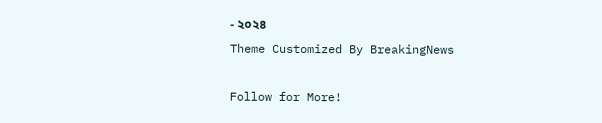- ২০২৪
Theme Customized By BreakingNews

Follow for More!